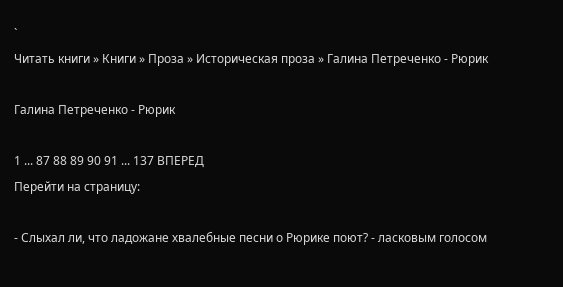`
Читать книги » Книги » Проза » Историческая проза » Галина Петреченко - Рюрик

Галина Петреченко - Рюрик

1 ... 87 88 89 90 91 ... 137 ВПЕРЕД
Перейти на страницу:

- Слыхал ли, что ладожане хвалебные песни о Рюрике поют? - ласковым голосом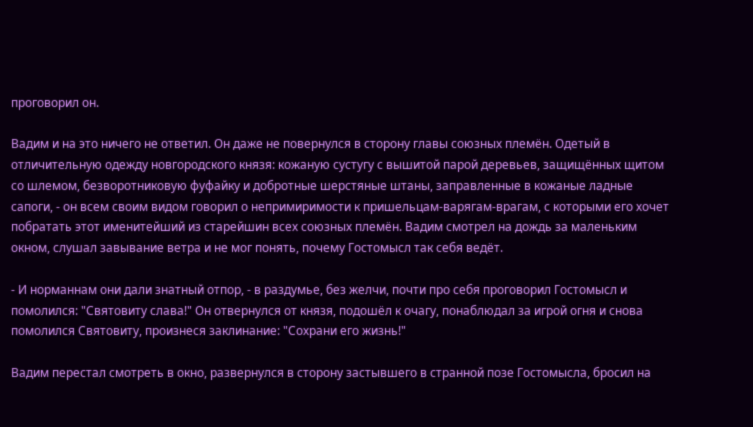проговорил он.

Вадим и на это ничего не ответил. Он даже не повернулся в сторону главы союзных племён. Одетый в отличительную одежду новгородского князя: кожаную сустугу с вышитой парой деревьев, защищённых щитом со шлемом, безворотниковую фуфайку и добротные шерстяные штаны, заправленные в кожаные ладные сапоги, - он всем своим видом говорил о непримиримости к пришельцам-варягам-врагам, с которыми его хочет побратать этот именитейший из старейшин всех союзных племён. Вадим смотрел на дождь за маленьким окном, слушал завывание ветра и не мог понять, почему Гостомысл так себя ведёт.

- И норманнам они дали знатный отпор, - в раздумье, без желчи, почти про себя проговорил Гостомысл и помолился: "Святовиту слава!" Он отвернулся от князя, подошёл к очагу, понаблюдал за игрой огня и снова помолился Святовиту, произнеся заклинание: "Сохрани его жизнь!"

Вадим перестал смотреть в окно, развернулся в сторону застывшего в странной позе Гостомысла, бросил на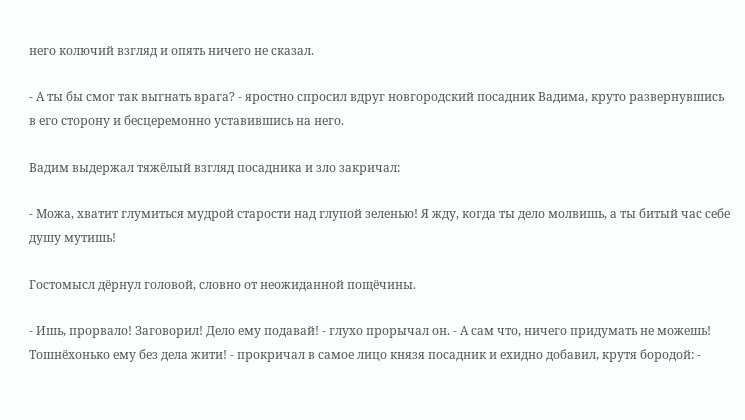него колючий взгляд и опять ничего не сказал.

- А ты бы смог так выгнать врага? - яростно спросил вдруг новгородский посадник Вадима, круто развернувшись в его сторону и бесцеремонно уставившись на него.

Вадим выдержал тяжёлый взгляд посадника и зло закричал:

- Можа, хватит глумиться мудрой старости над глупой зеленью! Я жду, когда ты дело молвишь, а ты битый час себе душу мутишь!

Гостомысл дёрнул головой, словно от неожиданной пощёчины.

- Ишь, прорвало! Заговорил! Дело ему подавай! - глухо прорычал он. - А сам что, ничего придумать не можешь! Тошнёхонько ему без дела жити! - прокричал в самое лицо князя посадник и ехидно добавил, крутя бородой: -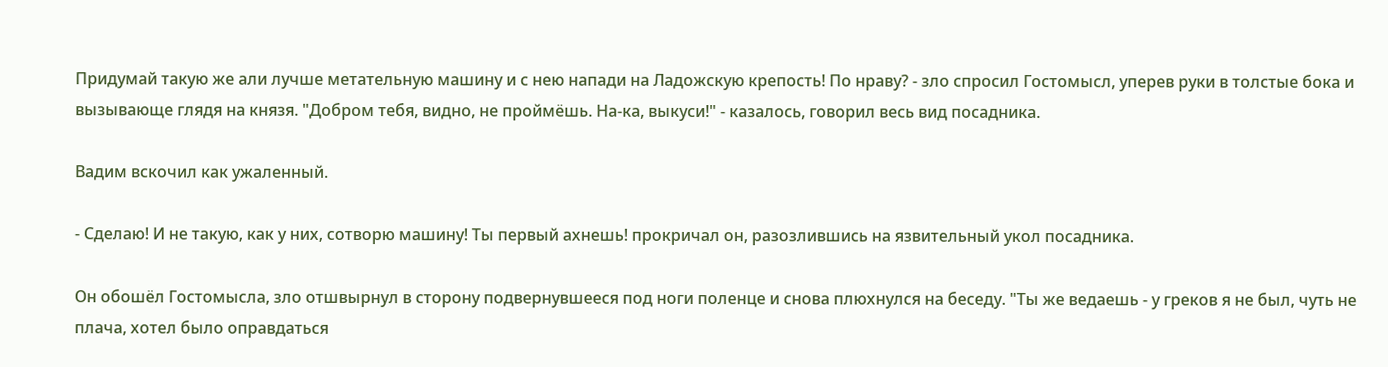Придумай такую же али лучше метательную машину и с нею напади на Ладожскую крепость! По нраву? - зло спросил Гостомысл, уперев руки в толстые бока и вызывающе глядя на князя. "Добром тебя, видно, не проймёшь. На-ка, выкуси!" - казалось, говорил весь вид посадника.

Вадим вскочил как ужаленный.

- Сделаю! И не такую, как у них, сотворю машину! Ты первый ахнешь! прокричал он, разозлившись на язвительный укол посадника.

Он обошёл Гостомысла, зло отшвырнул в сторону подвернувшееся под ноги поленце и снова плюхнулся на беседу. "Ты же ведаешь - у греков я не был, чуть не плача, хотел было оправдаться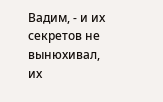Вадим, - и их секретов не вынюхивал, их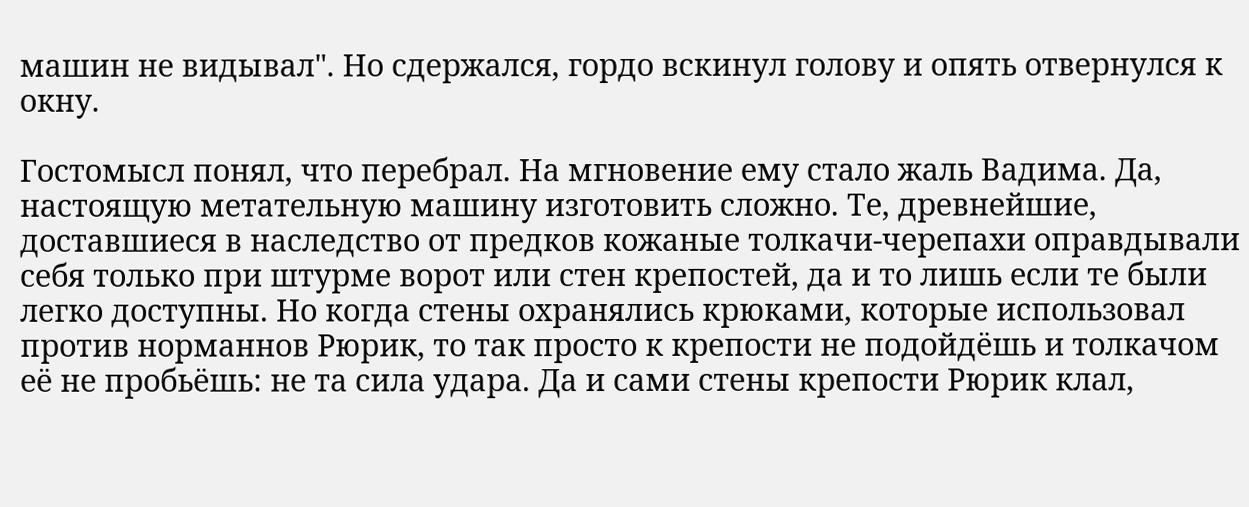машин не видывал". Но сдержался, гордо вскинул голову и опять отвернулся к окну.

Гостомысл понял, что перебрал. На мгновение ему стало жаль Вадима. Да, настоящую метательную машину изготовить сложно. Те, древнейшие, доставшиеся в наследство от предков кожаные толкачи-черепахи оправдывали себя только при штурме ворот или стен крепостей, да и то лишь если те были легко доступны. Но когда стены охранялись крюками, которые использовал против норманнов Рюрик, то так просто к крепости не подойдёшь и толкачом её не пробьёшь: не та сила удара. Да и сами стены крепости Рюрик клал,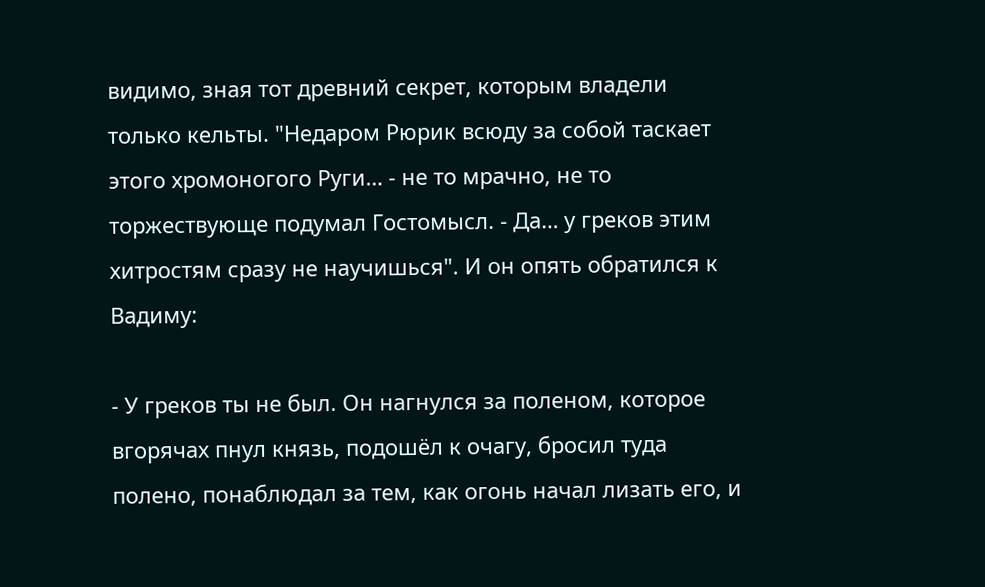видимо, зная тот древний секрет, которым владели только кельты. "Недаром Рюрик всюду за собой таскает этого хромоногого Руги… - не то мрачно, не то торжествующе подумал Гостомысл. - Да… у греков этим хитростям сразу не научишься". И он опять обратился к Вадиму:

- У греков ты не был. Он нагнулся за поленом, которое вгорячах пнул князь, подошёл к очагу, бросил туда полено, понаблюдал за тем, как огонь начал лизать его, и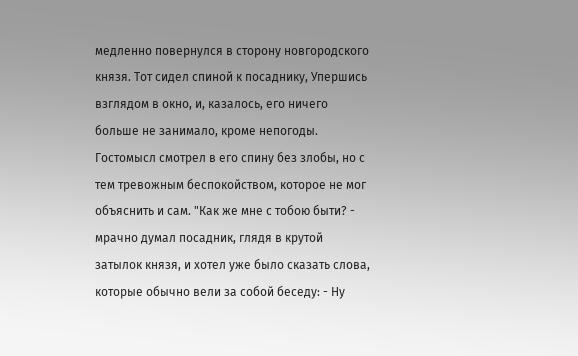медленно повернулся в сторону новгородского князя. Тот сидел спиной к посаднику, Упершись взглядом в окно, и, казалось, его ничего больше не занимало, кроме непогоды. Гостомысл смотрел в его спину без злобы, но с тем тревожным беспокойством, которое не мог объяснить и сам. "Как же мне с тобою быти? - мрачно думал посадник, глядя в крутой затылок князя, и хотел уже было сказать слова, которые обычно вели за собой беседу: - Ну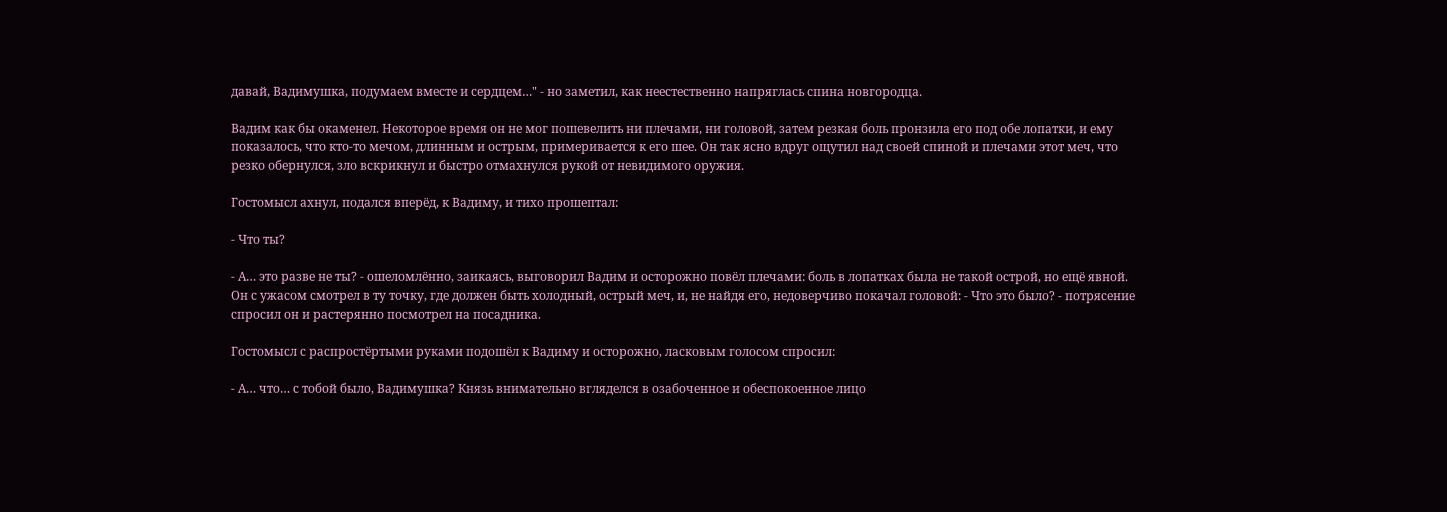давай, Вадимушка, подумаем вместе и сердцем…" - но заметил, как неестественно напряглась спина новгородца.

Вадим как бы окаменел. Некоторое время он не мог пошевелить ни плечами, ни головой, затем резкая боль пронзила его под обе лопатки, и ему показалось, что кто-то мечом, длинным и острым, примеривается к его шее. Он так ясно вдруг ощутил над своей спиной и плечами этот меч, что резко обернулся, зло вскрикнул и быстро отмахнулся рукой от невидимого оружия.

Гостомысл ахнул, подался вперёд, к Вадиму, и тихо прошептал:

- Что ты?

- А… это разве не ты? - ошеломлённо, заикаясь, выговорил Вадим и осторожно повёл плечами: боль в лопатках была не такой острой, но ещё явной. Он с ужасом смотрел в ту точку, где должен быть холодный, острый меч, и, не найдя его, недоверчиво покачал головой: - Что это было? - потрясение спросил он и растерянно посмотрел на посадника.

Гостомысл с распростёртыми руками подошёл к Вадиму и осторожно, ласковым голосом спросил:

- А… что… с тобой было, Вадимушка? Князь внимательно вгляделся в озабоченное и обеспокоенное лицо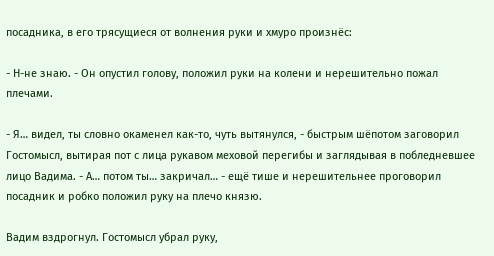посадника, в его трясущиеся от волнения руки и хмуро произнёс:

- Н-не знаю. - Он опустил голову, положил руки на колени и нерешительно пожал плечами.

- Я… видел, ты словно окаменел как-то, чуть вытянулся, - быстрым шёпотом заговорил Гостомысл, вытирая пот с лица рукавом меховой перегибы и заглядывая в побледневшее лицо Вадима. - А… потом ты… закричал… - ещё тише и нерешительнее проговорил посадник и робко положил руку на плечо князю.

Вадим вздрогнул. Гостомысл убрал руку,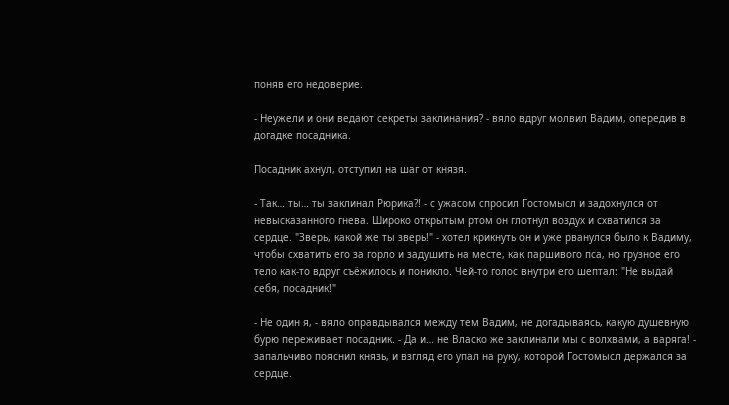поняв его недоверие.

- Неужели и они ведают секреты заклинания? - вяло вдруг молвил Вадим, опередив в догадке посадника.

Посадник ахнул, отступил на шаг от князя.

- Так… ты… ты заклинал Рюрика?! - с ужасом спросил Гостомысл и задохнулся от невысказанного гнева. Широко открытым ртом он глотнул воздух и схватился за сердце. "Зверь, какой же ты зверь!" - хотел крикнуть он и уже рванулся было к Вадиму, чтобы схватить его за горло и задушить на месте, как паршивого пса, но грузное его тело как-то вдруг съёжилось и поникло. Чей-то голос внутри его шептал: "Не выдай себя, посадник!"

- Не один я, - вяло оправдывался между тем Вадим, не догадываясь, какую душевную бурю переживает посадник. - Да и… не Власко же заклинали мы с волхвами, а варяга! - запальчиво пояснил князь, и взгляд его упал на руку, которой Гостомысл держался за сердце.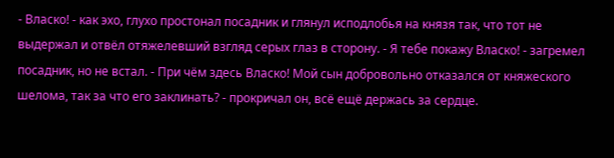- Власко! - как эхо, глухо простонал посадник и глянул исподлобья на князя так, что тот не выдержал и отвёл отяжелевший взгляд серых глаз в сторону. - Я тебе покажу Власко! - загремел посадник, но не встал. - При чём здесь Власко! Мой сын добровольно отказался от княжеского шелома, так за что его заклинать? - прокричал он, всё ещё держась за сердце.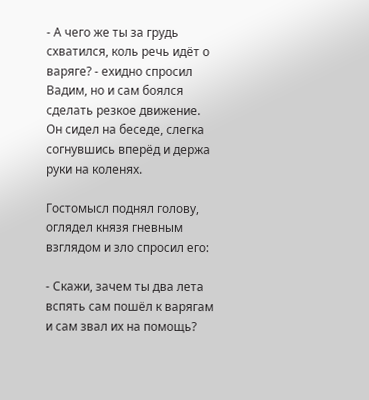- А чего же ты за грудь схватился, коль речь идёт о варяге? - ехидно спросил Вадим, но и сам боялся сделать резкое движение. Он сидел на беседе, слегка согнувшись вперёд и держа руки на коленях.

Гостомысл поднял голову, оглядел князя гневным взглядом и зло спросил его:

- Скажи, зачем ты два лета вспять сам пошёл к варягам и сам звал их на помощь?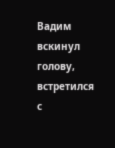Вадим вскинул голову, встретился с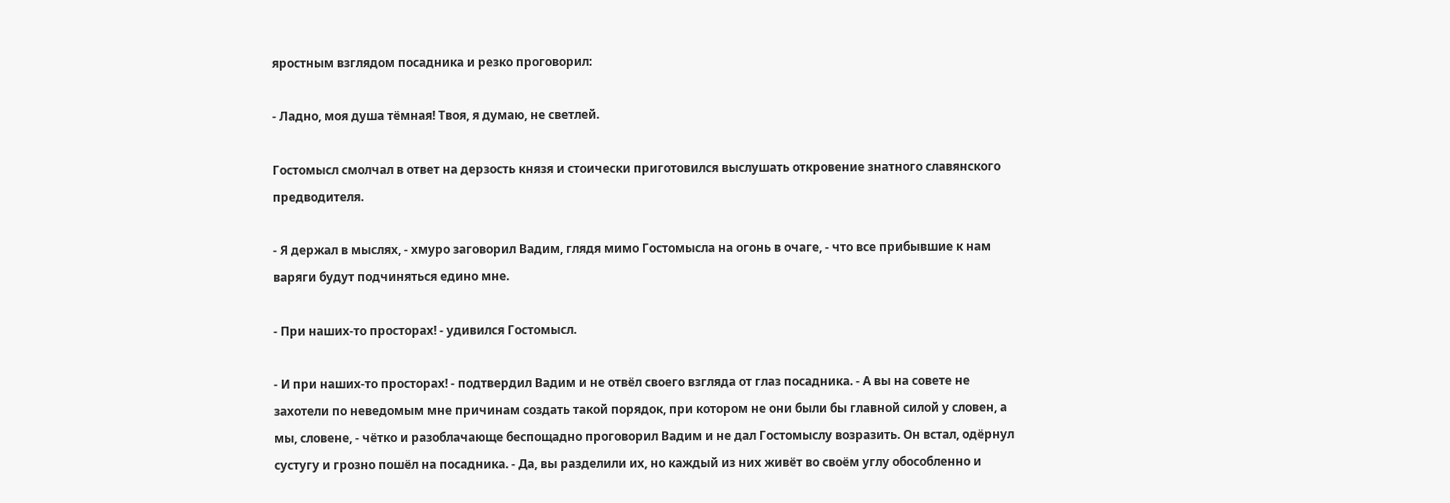яростным взглядом посадника и резко проговорил:

- Ладно, моя душа тёмная! Твоя, я думаю, не светлей.

Гостомысл смолчал в ответ на дерзость князя и стоически приготовился выслушать откровение знатного славянского предводителя.

- Я держал в мыслях, - хмуро заговорил Вадим, глядя мимо Гостомысла на огонь в очаге, - что все прибывшие к нам варяги будут подчиняться едино мне.

- При наших-то просторах! - удивился Гостомысл.

- И при наших-то просторах! - подтвердил Вадим и не отвёл своего взгляда от глаз посадника. - А вы на совете не захотели по неведомым мне причинам создать такой порядок, при котором не они были бы главной силой у словен, а мы, словене, - чётко и разоблачающе беспощадно проговорил Вадим и не дал Гостомыслу возразить. Он встал, одёрнул сустугу и грозно пошёл на посадника. - Да, вы разделили их, но каждый из них живёт во своём углу обособленно и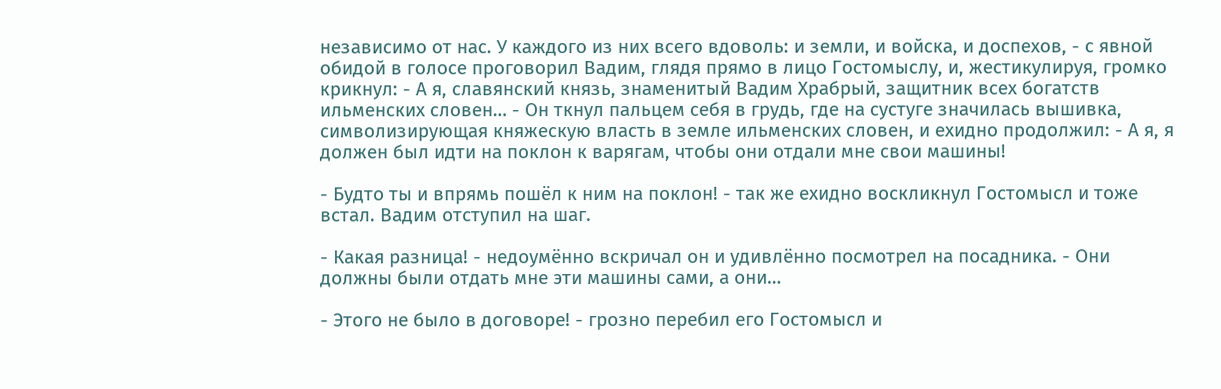независимо от нас. У каждого из них всего вдоволь: и земли, и войска, и доспехов, - с явной обидой в голосе проговорил Вадим, глядя прямо в лицо Гостомыслу, и, жестикулируя, громко крикнул: - А я, славянский князь, знаменитый Вадим Храбрый, защитник всех богатств ильменских словен… - Он ткнул пальцем себя в грудь, где на сустуге значилась вышивка, символизирующая княжескую власть в земле ильменских словен, и ехидно продолжил: - А я, я должен был идти на поклон к варягам, чтобы они отдали мне свои машины!

- Будто ты и впрямь пошёл к ним на поклон! - так же ехидно воскликнул Гостомысл и тоже встал. Вадим отступил на шаг.

- Какая разница! - недоумённо вскричал он и удивлённо посмотрел на посадника. - Они должны были отдать мне эти машины сами, а они…

- Этого не было в договоре! - грозно перебил его Гостомысл и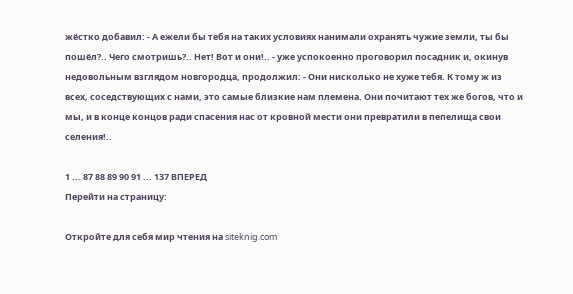жёстко добавил: - А ежели бы тебя на таких условиях нанимали охранять чужие земли, ты бы пошёл?.. Чего смотришь?.. Нет! Вот и они!.. - уже успокоенно проговорил посадник и, окинув недовольным взглядом новгородца, продолжил: - Они нисколько не хуже тебя. К тому ж из всех, соседствующих с нами, это самые близкие нам племена. Они почитают тех же богов, что и мы, и в конце концов ради спасения нас от кровной мести они превратили в пепелища свои селения!..

1 ... 87 88 89 90 91 ... 137 ВПЕРЕД
Перейти на страницу:

Откройте для себя мир чтения на siteknig.com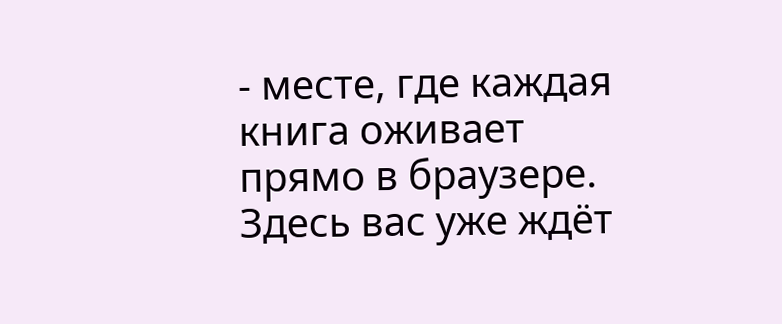- месте, где каждая книга оживает прямо в браузере. Здесь вас уже ждёт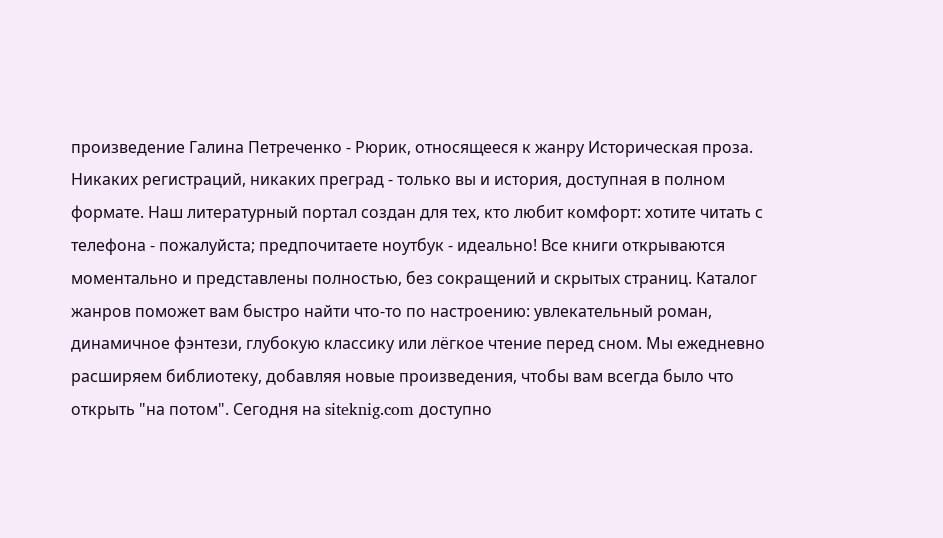произведение Галина Петреченко - Рюрик, относящееся к жанру Историческая проза. Никаких регистраций, никаких преград - только вы и история, доступная в полном формате. Наш литературный портал создан для тех, кто любит комфорт: хотите читать с телефона - пожалуйста; предпочитаете ноутбук - идеально! Все книги открываются моментально и представлены полностью, без сокращений и скрытых страниц. Каталог жанров поможет вам быстро найти что-то по настроению: увлекательный роман, динамичное фэнтези, глубокую классику или лёгкое чтение перед сном. Мы ежедневно расширяем библиотеку, добавляя новые произведения, чтобы вам всегда было что открыть "на потом". Сегодня на siteknig.com доступно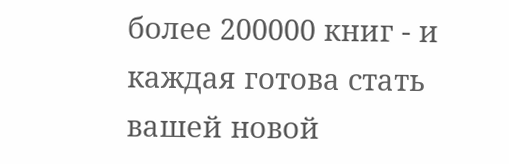более 200000 книг - и каждая готова стать вашей новой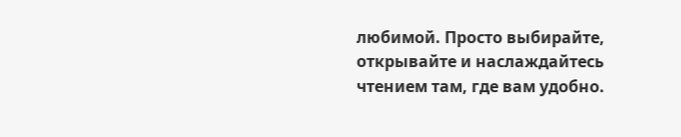любимой. Просто выбирайте, открывайте и наслаждайтесь чтением там, где вам удобно.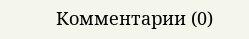Комментарии (0)